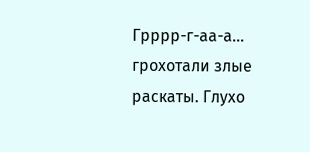Грррр-г-аа-а… грохотали злые раскаты. Глухо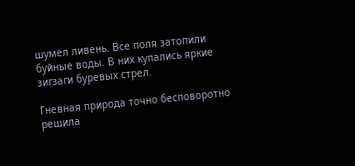шумел ливень. Все поля затопили буйные воды. В них купались яркие зигзаги буревых стрел.

Гневная природа точно бесповоротно решила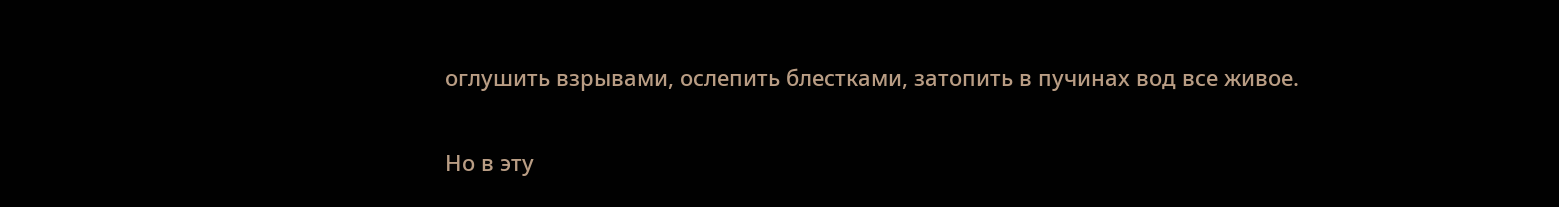оглушить взрывами, ослепить блестками, затопить в пучинах вод все живое.

Но в эту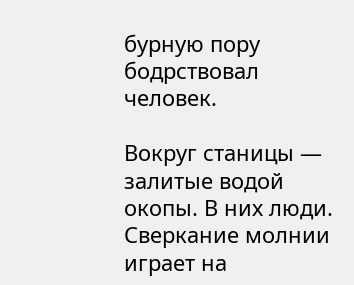бурную пору бодрствовал человек.

Вокруг станицы — залитые водой окопы. В них люди. Сверкание молнии играет на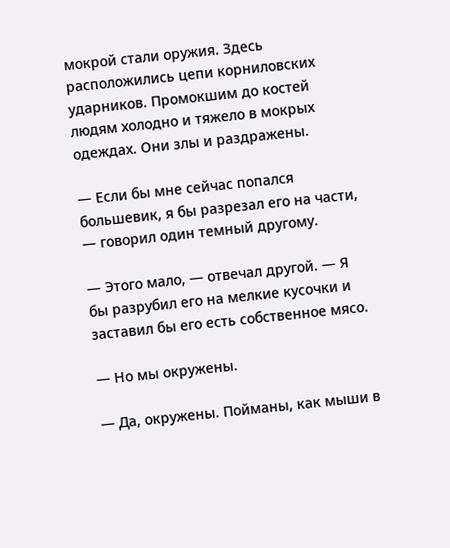мокрой стали оружия. Здесь расположились цепи корниловских ударников. Промокшим до костей людям холодно и тяжело в мокрых одеждах. Они злы и раздражены.

— Если бы мне сейчас попался большевик, я бы разрезал его на части, — говорил один темный другому.

— Этого мало, — отвечал другой. — Я бы разрубил его на мелкие кусочки и заставил бы его есть собственное мясо.

— Но мы окружены.

— Да, окружены. Пойманы, как мыши в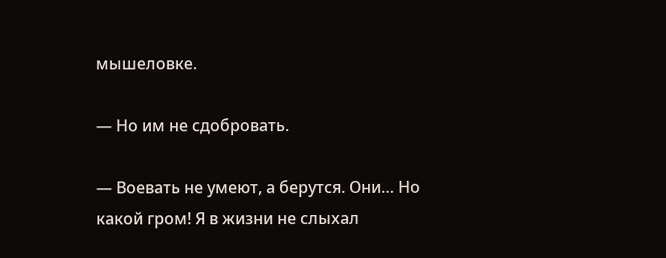мышеловке.

— Но им не сдобровать.

— Воевать не умеют, а берутся. Они… Но какой гром! Я в жизни не слыхал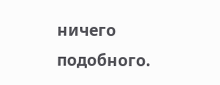ничего подобного.